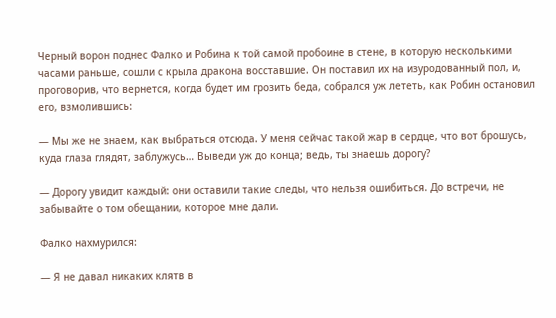Черный ворон поднес Фалко и Робина к той самой пробоине в стене, в которую несколькими часами раньше, сошли с крыла дракона восставшие. Он поставил их на изуродованный пол, и, проговорив, что вернется, когда будет им грозить беда, собрался уж лететь, как Робин остановил его, взмолившись:

— Мы же не знаем, как выбраться отсюда. У меня сейчас такой жар в сердце, что вот брошусь, куда глаза глядят, заблужусь… Выведи уж до конца; ведь, ты знаешь дорогу?

— Дорогу увидит каждый: они оставили такие следы, что нельзя ошибиться. До встречи, не забывайте о том обещании, которое мне дали.

Фалко нахмурился:

— Я не давал никаких клятв в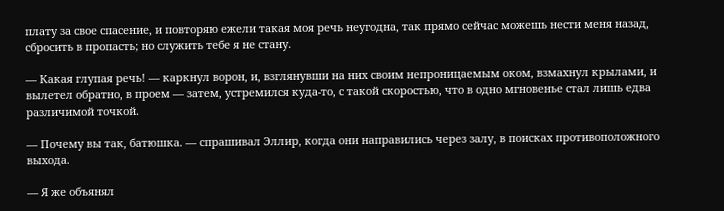плату за свое спасение, и повторяю ежели такая моя речь неугодна, так прямо сейчас можешь нести меня назад, сбросить в пропасть; но служить тебе я не стану.

— Какая глупая речь! — каркнул ворон, и, взглянувши на них своим непроницаемым оком, взмахнул крылами, и вылетел обратно, в проем — затем, устремился куда-то, с такой скоростью, что в одно мгновенье стал лишь едва различимой точкой.

— Почему вы так, батюшка. — спрашивал Эллир, когда они направились через залу, в поисках противоположного выхода.

— Я же объянял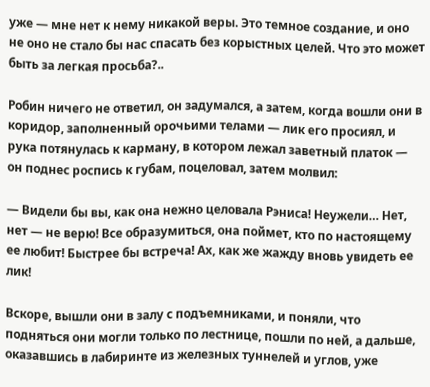уже — мне нет к нему никакой веры. Это темное создание, и оно не оно не стало бы нас спасать без корыстных целей. Что это может быть за легкая просьба?..

Робин ничего не ответил, он задумался, а затем, когда вошли они в коридор, заполненный орочьими телами — лик его просиял, и рука потянулась к карману, в котором лежал заветный платок — он поднес роспись к губам, поцеловал, затем молвил:

— Видели бы вы, как она нежно целовала Рэниса! Неужели… Нет, нет — не верю! Все образумиться, она поймет, кто по настоящему ее любит! Быстрее бы встреча! Ах, как же жажду вновь увидеть ее лик!

Вскоре, вышли они в залу с подъемниками, и поняли, что подняться они могли только по лестнице, пошли по ней, а дальше, оказавшись в лабиринте из железных туннелей и углов, уже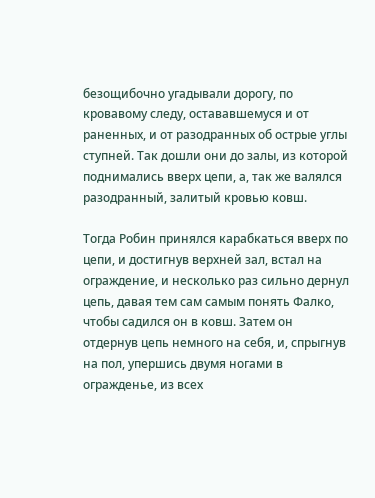безощибочно угадывали дорогу, по кровавому следу, остававшемуся и от раненных, и от разодранных об острые углы ступней. Так дошли они до залы, из которой поднимались вверх цепи, а, так же валялся разодранный, залитый кровью ковш.

Тогда Робин принялся карабкаться вверх по цепи, и достигнув верхней зал, встал на ограждение, и несколько раз сильно дернул цепь, давая тем сам самым понять Фалко, чтобы садился он в ковш. Затем он отдернув цепь немного на себя, и, спрыгнув на пол, упершись двумя ногами в огражденье, из всех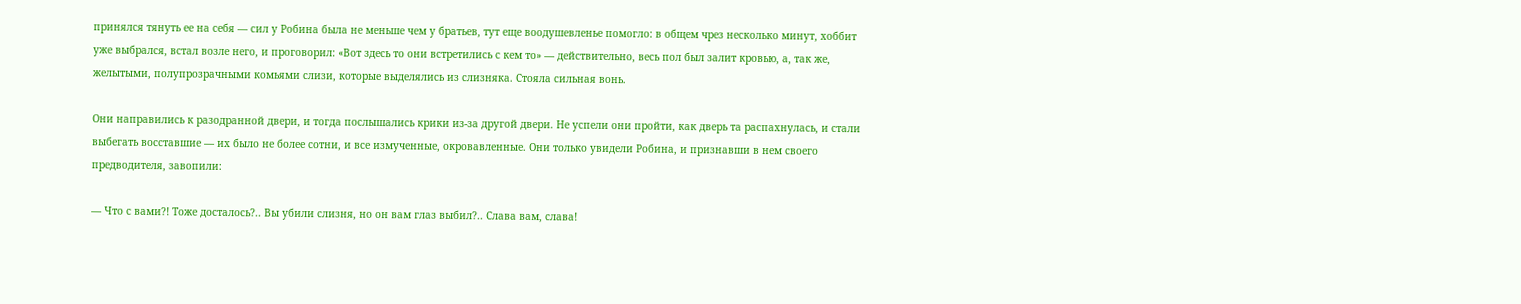принялся тянуть ее на себя — сил у Робина была не меньше чем у братьев, тут еще воодушевленье помогло: в общем чрез несколько минут, хоббит уже выбрался, встал возле него, и проговорил: «Вот здесь то они встретились с кем то» — действительно, весь пол был залит кровью, а, так же, желытыми, полупрозрачными комьями слизи, которые выделялись из слизняка. Стояла сильная вонь.

Они направились к разодранной двери, и тогда послышались крики из-за другой двери. Не успели они пройти, как дверь та распахнулась, и стали выбегать восставшие — их было не более сотни, и все измученные, окровавленные. Они только увидели Робина, и признавши в нем своего предводителя, завопили:

— Что с вами?! Тоже досталось?.. Вы убили слизня, но он вам глаз выбил?.. Слава вам, слава!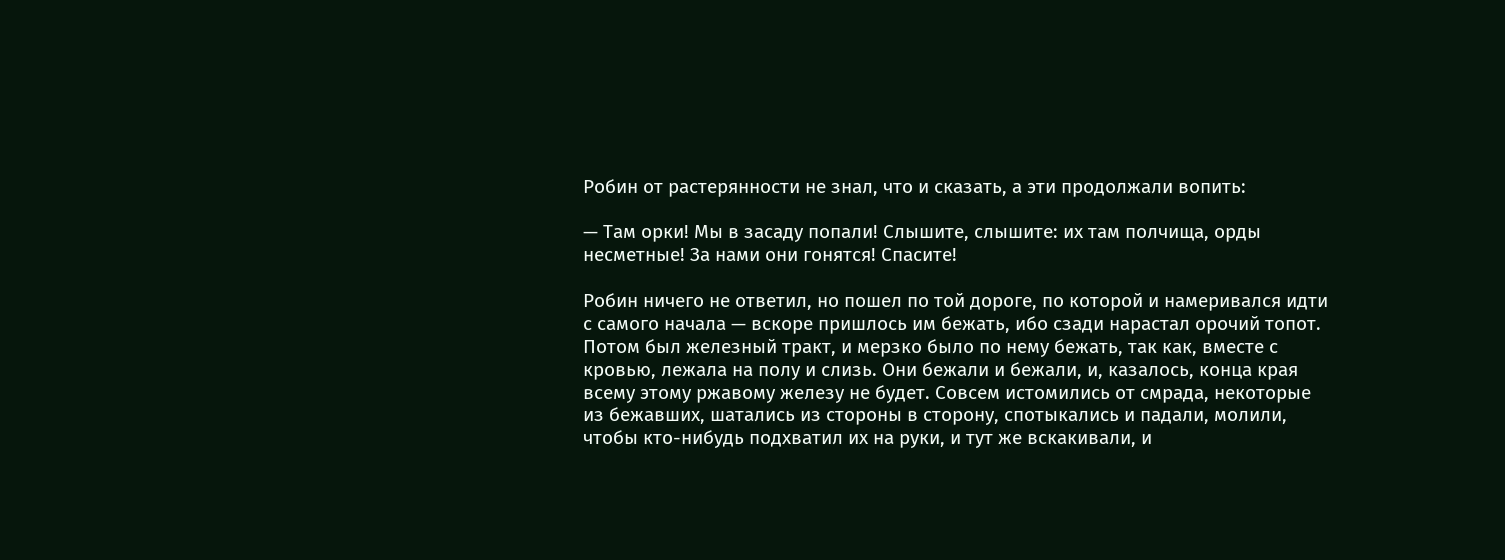Робин от растерянности не знал, что и сказать, а эти продолжали вопить:

— Там орки! Мы в засаду попали! Слышите, слышите: их там полчища, орды несметные! За нами они гонятся! Спасите!

Робин ничего не ответил, но пошел по той дороге, по которой и намеривался идти с самого начала — вскоре пришлось им бежать, ибо сзади нарастал орочий топот. Потом был железный тракт, и мерзко было по нему бежать, так как, вместе с кровью, лежала на полу и слизь. Они бежали и бежали, и, казалось, конца края всему этому ржавому железу не будет. Совсем истомились от смрада, некоторые из бежавших, шатались из стороны в сторону, спотыкались и падали, молили, чтобы кто-нибудь подхватил их на руки, и тут же вскакивали, и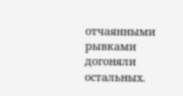отчаянными рывками догоняли остальных.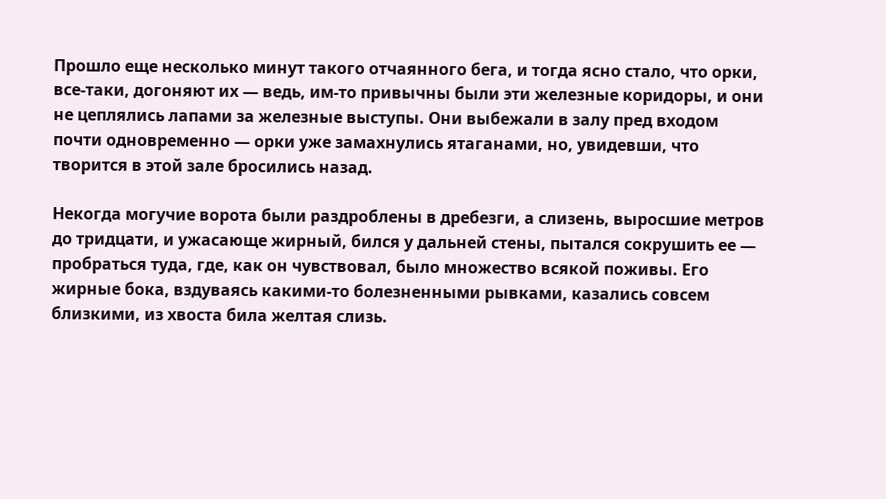Прошло еще несколько минут такого отчаянного бега, и тогда ясно стало, что орки, все-таки, догоняют их — ведь, им-то привычны были эти железные коридоры, и они не цеплялись лапами за железные выступы. Они выбежали в залу пред входом почти одновременно — орки уже замахнулись ятаганами, но, увидевши, что творится в этой зале бросились назад.

Некогда могучие ворота были раздроблены в дребезги, а слизень, выросшие метров до тридцати, и ужасающе жирный, бился у дальней стены, пытался сокрушить ее — пробраться туда, где, как он чувствовал, было множество всякой поживы. Его жирные бока, вздуваясь какими-то болезненными рывками, казались совсем близкими, из хвоста била желтая слизь.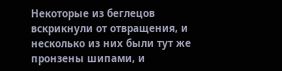Некоторые из беглецов вскрикнули от отвращения, и несколько из них были тут же пронзены шипами, и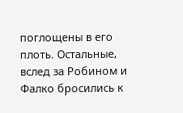поглощены в его плоть. Остальные, вслед за Робином и Фалко бросились к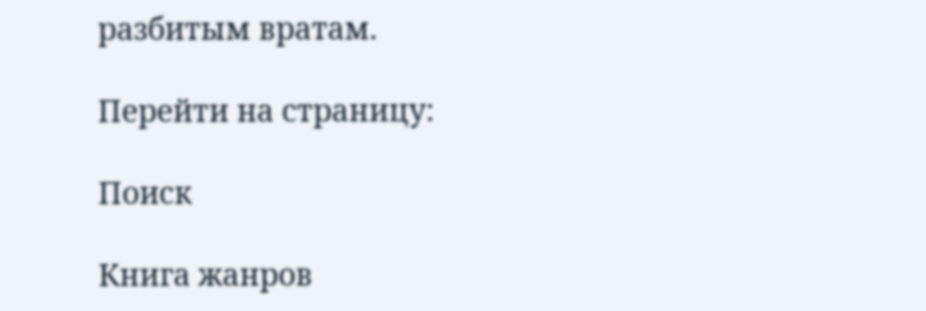разбитым вратам.

Перейти на страницу:

Поиск

Книга жанров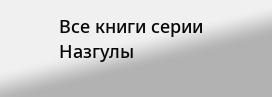Все книги серии Назгулы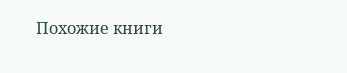Похожие книги